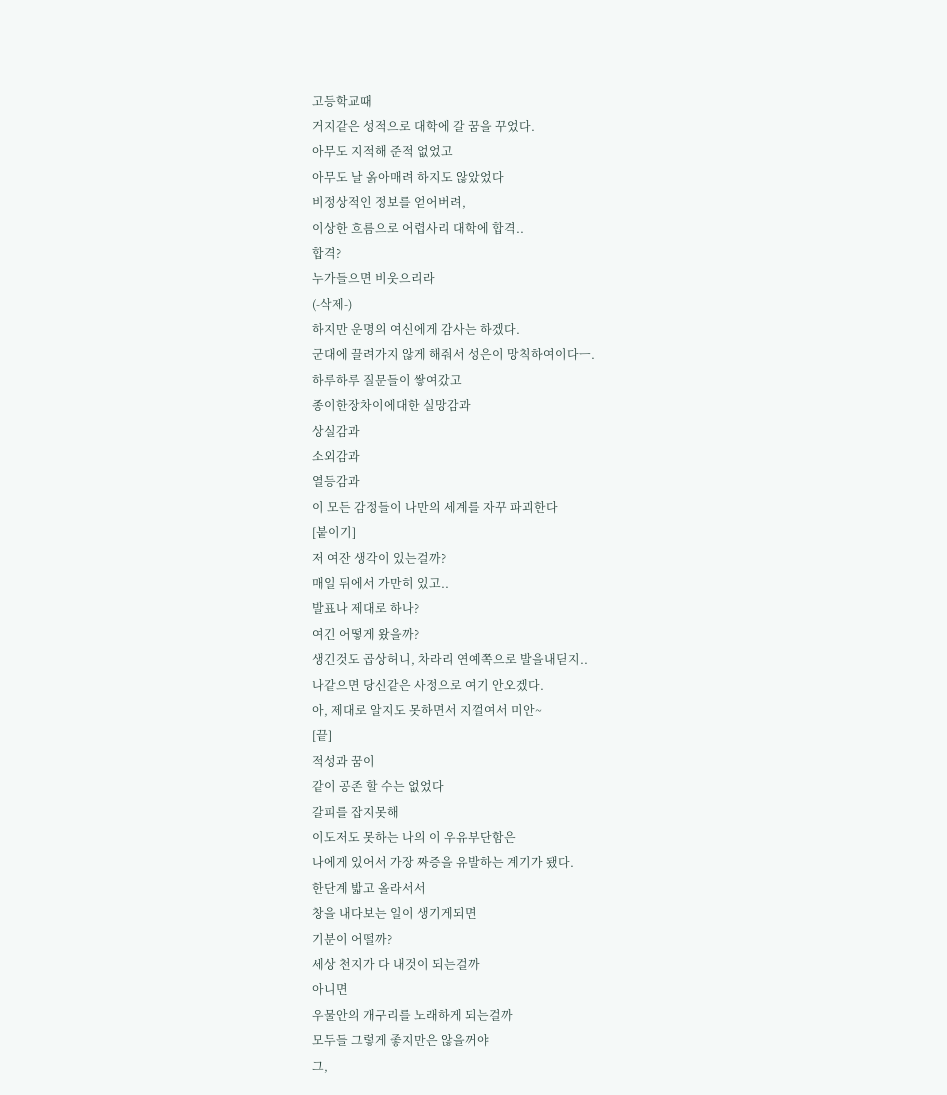고등학교때
거지같은 성적으로 대학에 갈 꿈을 꾸었다.
아무도 지적해 준적 없었고
아무도 날 옭아매려 하지도 않았었다
비정상적인 정보를 얻어버려,
이상한 흐름으로 어렵사리 대학에 합격..
합격?
누가들으면 비웃으리라
(-삭제-)
하지만 운명의 여신에게 감사는 하겠다.
군대에 끌려가지 않게 해줘서 성은이 망칙하여이다ㅡ.
하루하루 질문들이 쌓여갔고
종이한장차이에대한 실망감과
상실감과
소외감과
열등감과
이 모든 감정들이 나만의 세계를 자꾸 파괴한다
[붙이기]
저 여잔 생각이 있는걸까?
매일 뒤에서 가만히 있고..
발표나 제대로 하나?
여긴 어떻게 왔을까?
생긴것도 곱상허니, 차라리 연예쪽으로 발을내딛지..
나같으면 당신같은 사정으로 여기 안오겠다.
아, 제대로 알지도 못하면서 지껄여서 미안~
[끝]
적성과 꿈이
같이 공존 할 수는 없었다
갈피를 잡지못해
이도저도 못하는 나의 이 우유부단함은
나에게 있어서 가장 짜증을 유발하는 계기가 됐다.
한단계 밟고 올라서서
창을 내다보는 일이 생기게되면
기분이 어떨까?
세상 천지가 다 내것이 되는걸까
아니면
우물안의 개구리를 노래하게 되는걸까
모두들 그렇게 좋지만은 않을꺼야
그,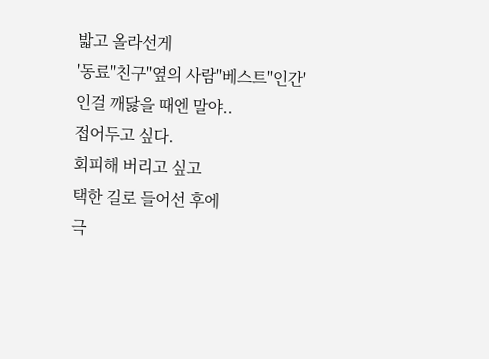밟고 올라선게
'동료''친구''옆의 사람''베스트''인간'인걸 깨닳을 때엔 말야..
접어두고 싶다.
회피해 버리고 싶고
택한 길로 들어선 후에
극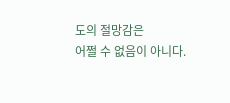도의 절망감은
어쩔 수 없음이 아니다.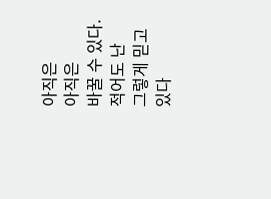아직은
아직은
바꿀 수 있다.
적어도 난
그렇게 믿고 있다